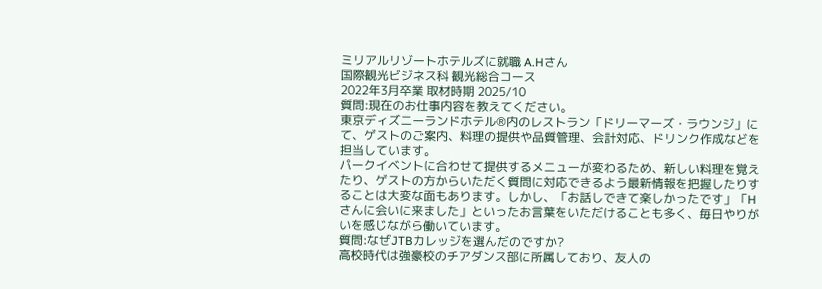ミリアルリゾートホテルズに就職 A.Hさん
国際観光ビジネス科 観光総合コース
2022年3月卒業 取材時期 2025/10
質問:現在のお仕事内容を教えてください。
東京ディズニーランドホテル®内のレストラン「ドリーマーズ・ラウンジ」にて、ゲストのご案内、料理の提供や品質管理、会計対応、ドリンク作成などを担当しています。
パークイベントに合わせて提供するメニューが変わるため、新しい料理を覚えたり、ゲストの方からいただく質問に対応できるよう最新情報を把握したりすることは大変な面もあります。しかし、「お話しできて楽しかったです」「Hさんに会いに来ました」といったお言葉をいただけることも多く、毎日やりがいを感じながら働いています。
質問:なぜJTBカレッジを選んだのですか?
高校時代は強豪校のチアダンス部に所属しており、友人の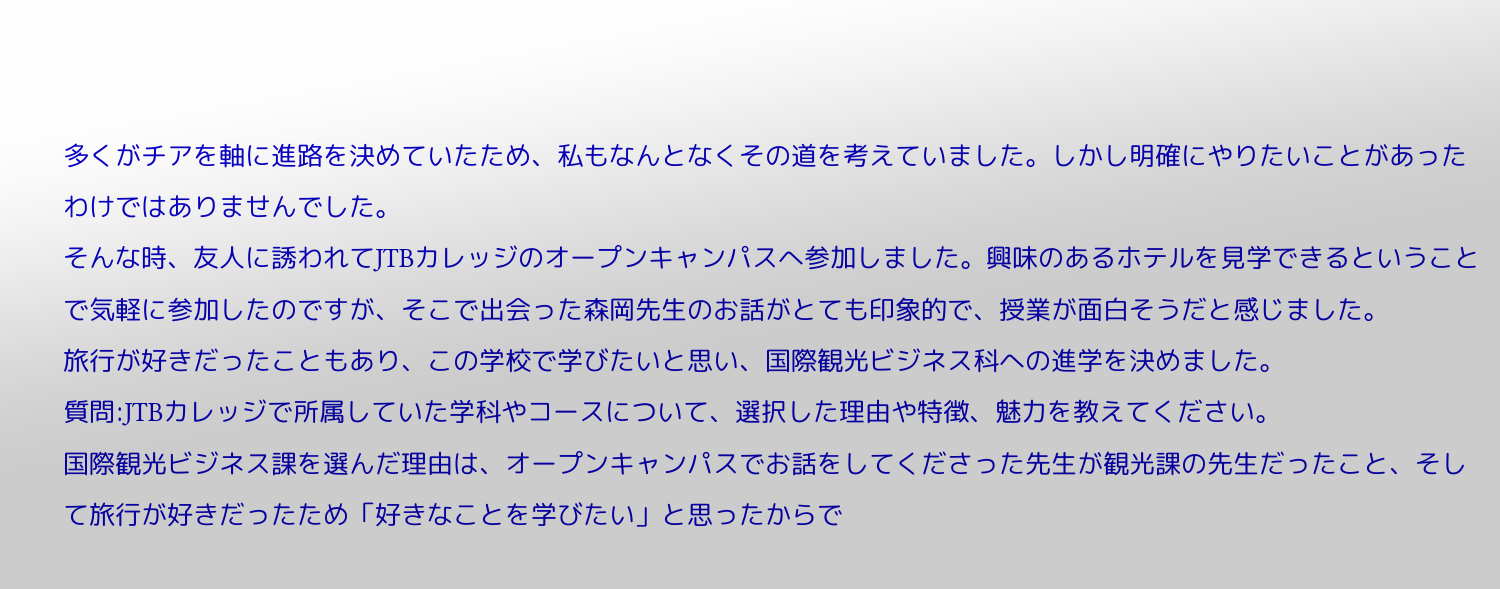多くがチアを軸に進路を決めていたため、私もなんとなくその道を考えていました。しかし明確にやりたいことがあったわけではありませんでした。
そんな時、友人に誘われてJTBカレッジのオープンキャンパスへ参加しました。興味のあるホテルを見学できるということで気軽に参加したのですが、そこで出会った森岡先生のお話がとても印象的で、授業が面白そうだと感じました。
旅行が好きだったこともあり、この学校で学びたいと思い、国際観光ビジネス科への進学を決めました。
質問:JTBカレッジで所属していた学科やコースについて、選択した理由や特徴、魅力を教えてください。
国際観光ビジネス課を選んだ理由は、オープンキャンパスでお話をしてくださった先生が観光課の先生だったこと、そして旅行が好きだったため「好きなことを学びたい」と思ったからで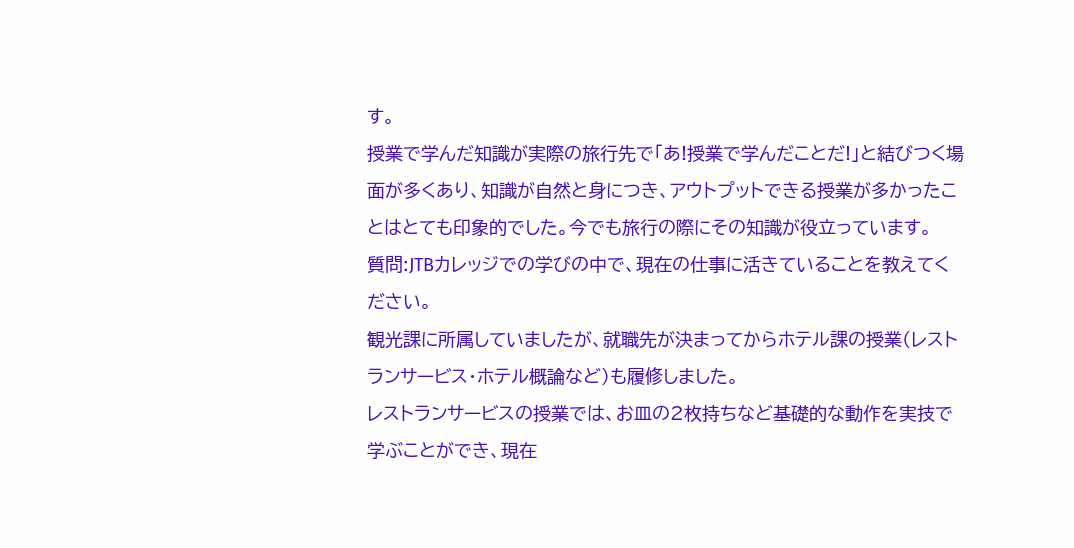す。
授業で学んだ知識が実際の旅行先で「あ!授業で学んだことだ!」と結びつく場面が多くあり、知識が自然と身につき、アウトプットできる授業が多かったことはとても印象的でした。今でも旅行の際にその知識が役立っています。
質問:JTBカレッジでの学びの中で、現在の仕事に活きていることを教えてください。
観光課に所属していましたが、就職先が決まってからホテル課の授業(レストランサービス・ホテル概論など)も履修しました。
レストランサービスの授業では、お皿の2枚持ちなど基礎的な動作を実技で学ぶことができ、現在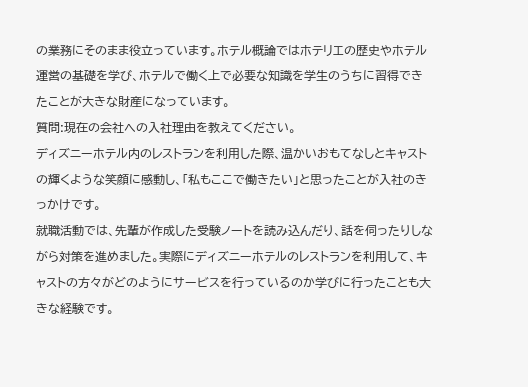の業務にそのまま役立っています。ホテル概論ではホテリエの歴史やホテル運営の基礎を学び、ホテルで働く上で必要な知識を学生のうちに習得できたことが大きな財産になっています。
質問:現在の会社への入社理由を教えてください。
ディズニーホテル内のレストランを利用した際、温かいおもてなしとキャストの輝くような笑顔に感動し、「私もここで働きたい」と思ったことが入社のきっかけです。
就職活動では、先輩が作成した受験ノートを読み込んだり、話を伺ったりしながら対策を進めました。実際にディズニーホテルのレストランを利用して、キャストの方々がどのようにサービスを行っているのか学びに行ったことも大きな経験です。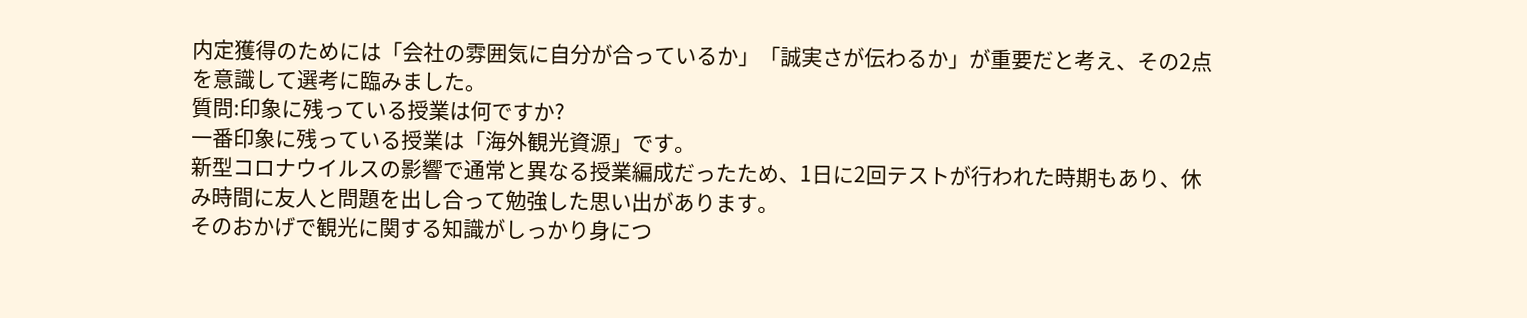内定獲得のためには「会社の雰囲気に自分が合っているか」「誠実さが伝わるか」が重要だと考え、その2点を意識して選考に臨みました。
質問:印象に残っている授業は何ですか?
一番印象に残っている授業は「海外観光資源」です。
新型コロナウイルスの影響で通常と異なる授業編成だったため、1日に2回テストが行われた時期もあり、休み時間に友人と問題を出し合って勉強した思い出があります。
そのおかげで観光に関する知識がしっかり身につ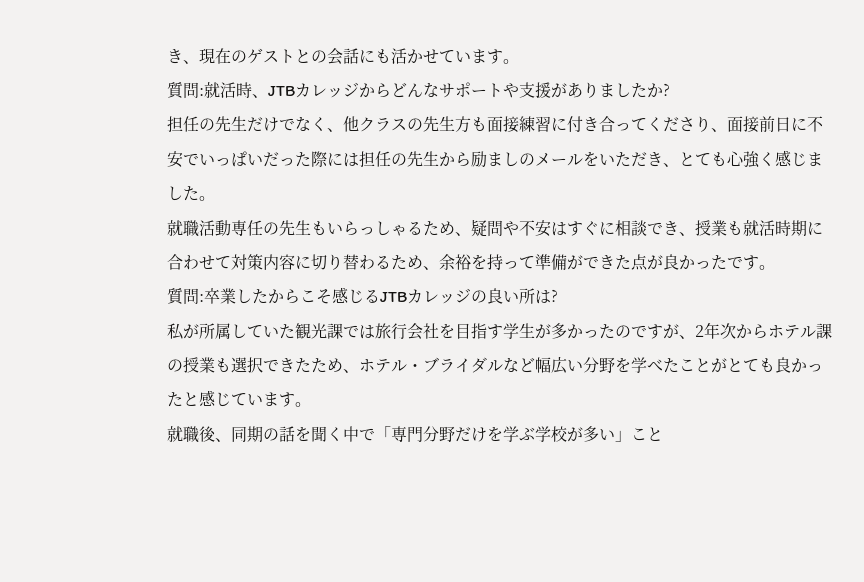き、現在のゲストとの会話にも活かせています。
質問:就活時、JTBカレッジからどんなサポートや支援がありましたか?
担任の先生だけでなく、他クラスの先生方も面接練習に付き合ってくださり、面接前日に不安でいっぱいだった際には担任の先生から励ましのメールをいただき、とても心強く感じました。
就職活動専任の先生もいらっしゃるため、疑問や不安はすぐに相談でき、授業も就活時期に合わせて対策内容に切り替わるため、余裕を持って準備ができた点が良かったです。
質問:卒業したからこそ感じるJTBカレッジの良い所は?
私が所属していた観光課では旅行会社を目指す学生が多かったのですが、2年次からホテル課の授業も選択できたため、ホテル・ブライダルなど幅広い分野を学べたことがとても良かったと感じています。
就職後、同期の話を聞く中で「専門分野だけを学ぶ学校が多い」こと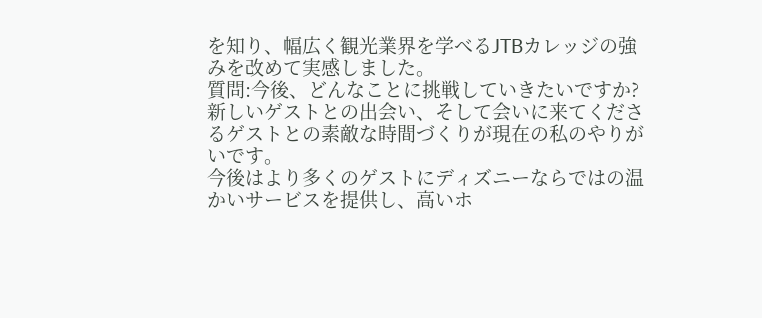を知り、幅広く観光業界を学べるJTBカレッジの強みを改めて実感しました。
質問:今後、どんなことに挑戦していきたいですか?
新しいゲストとの出会い、そして会いに来てくださるゲストとの素敵な時間づくりが現在の私のやりがいです。
今後はより多くのゲストにディズニーならではの温かいサービスを提供し、高いホ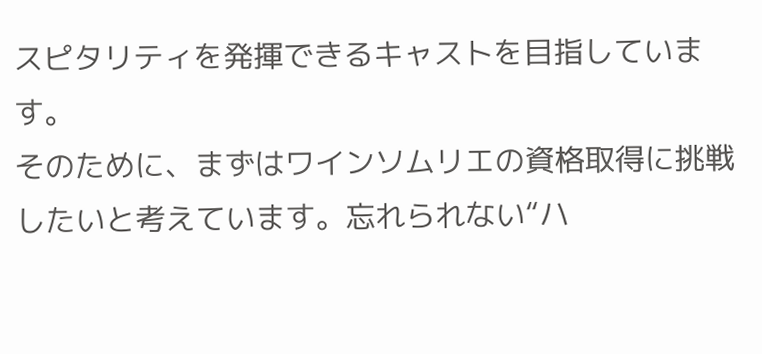スピタリティを発揮できるキャストを目指しています。
そのために、まずはワインソムリエの資格取得に挑戦したいと考えています。忘れられない“ハ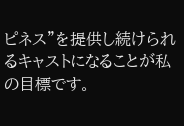ピネス”を提供し続けられるキャストになることが私の目標です。